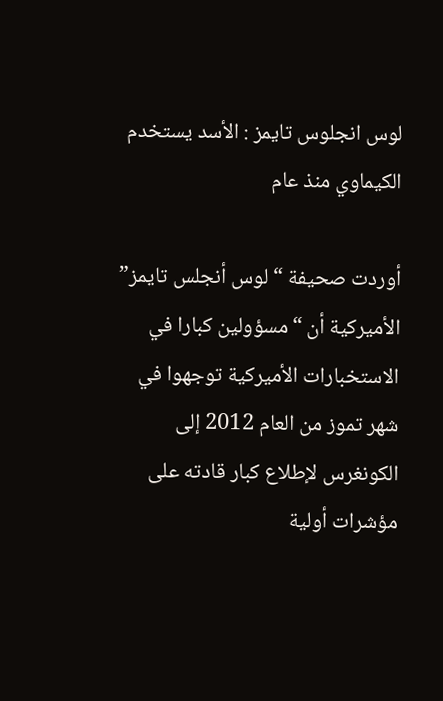لوس انجلوس تايمز : الأسد يستخدم الكيماوي منذ عام

أوردت صحيفة “لوس أنجلس تايمز” الأميركية أن “مسؤولين كبارا في الاستخبارات الأميركية توجهوا في شهر تموز من العام 2012 إلى الكونغرس لإطلاع كبار قادته على مؤشرات أولية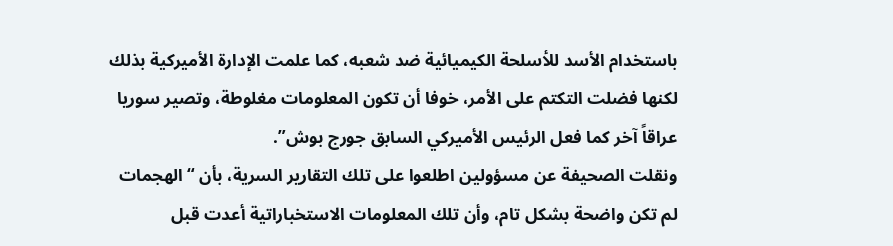باستخدام الأسد للأسلحة الكيميائية ضد شعبه، كما علمت الإدارة الأميركية بذلك لكنها فضلت التكتم على الأمر، خوفا أن تكون المعلومات مغلوطة، وتصير سوريا عراقاً آخر كما فعل الرئيس الأميركي السابق جورج بوش”.
ونقلت الصحيفة عن مسؤولين اطلعوا على تلك التقارير السرية، بأن “الهجمات لم تكن واضحة بشكل تام، وأن تلك المعلومات الاستخباراتية أعدت قبل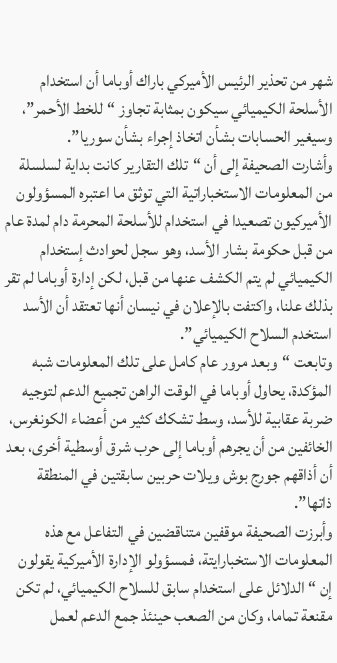شهر من تحذير الرئيس الأميركي باراك أوباما أن استخدام الأسلحة الكيميائي سيكون بمثابة تجاوز “للخط الأحمر”، وسيغير الحسابات بشأن اتخاذ إجراء بشأن سوريا”.
وأشارت الصحيفة إلى أن “تلك التقارير كانت بداية لسلسلة من المعلومات الاستخباراتية التي توثق ما اعتبره المسؤولون الأميركيون تصعيدا في استخدام للأسلحة المحرمة دام لمدة عام من قبل حكومة بشار الأسد، وهو سجل لحوادث إستخدام الكيميائي لم يتم الكشف عنها من قبل، لكن إدارة أوباما لم تقر بذلك علنا، واكتفت بالإعلان في نيسان أنها تعتقد أن الأسد استخدم السلاح الكيميائي”.
وتابعت “وبعد مرور عام كامل على تلك المعلومات شبه المؤكدة، يحاول أوباما في الوقت الراهن تجميع الدعم لتوجيه ضربة عقابية للأسد، وسط تشكك كثير من أعضاء الكونغرس، الخائفين من أن يجرهم أوباما إلى حرب شرق أوسطية أخرى، بعد أن أذاقهم جورج بوش ويلات حربين سابقتين في المنطقة ذاتها”.
وأبرزت الصحيفة موقفين متناقضين في التفاعل مع هذه المعلومات الاستخبارايتة، فمسؤولو الإدارة الأميركية يقولون إن “الدلائل على استخدام سابق للسلاح الكيميائي، لم تكن مقنعة تماما، وكان من الصعب حينئذ جمع الدعم لعمل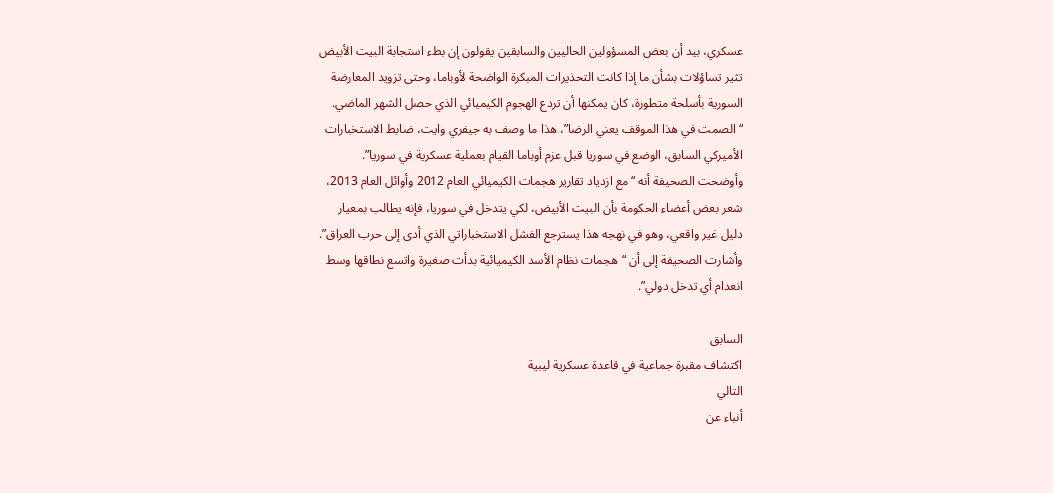عسكري، بيد أن بعض المسؤولين الحاليين والسابقين يقولون إن بطء استجابة البيت الأبيض تثير تساؤلات بشأن ما إذا كانت التحذيرات المبكرة الواضحة لأوباما، وحتى تزويد المعارضة السورية بأسلحة متطورة، كان يمكنها أن تردع الهجوم الكيميائي الذي حصل الشهر الماضي. “الصمت في هذا الموقف يعني الرضا”، هذا ما وصف به جيفري وايت، ضابط الاستخبارات الأميركي السابق، الوضع في سوريا قبل عزم أوباما القيام بعملية عسكرية في سوريا”.
وأوضحت الصحيفة أنه “مع ازدياد تقارير هجمات الكيميائي العام 2012 وأوائل العام 2013، شعر بعض أعضاء الحكومة بأن البيت الأبيض، لكي يتدخل في سوريا، فإنه يطالب بمعيار دليل غير واقعي، وهو في نهجه هذا يسترجع الفشل الاستخباراتي الذي أدى إلى حرب العراق”.
وأشارت الصحيفة إلى أن “هجمات نظام الأسد الكيميائية بدأت صغيرة واتسع نطاقها وسط انعدام أي تدخل دولي”.

السابق
اكتشاف مقبرة جماعية في قاعدة عسكرية ليبية
التالي
أنباء عن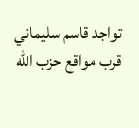تواجد قاسم سليماني قرب مواقع حزب الله